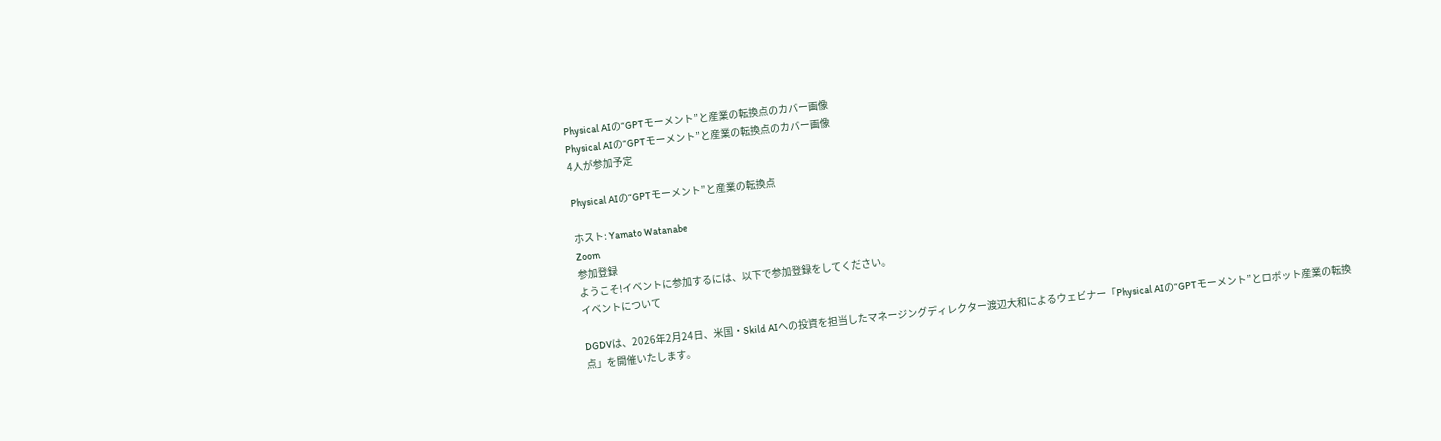Physical AIの“GPTモーメント”と産業の転換点のカバー画像
Physical AIの“GPTモーメント”と産業の転換点のカバー画像
4人が参加予定

Physical AIの“GPTモーメント”と産業の転換点

ホスト: Yamato Watanabe
Zoom
参加登録
ようこそ!イベントに参加するには、以下で参加登録をしてください。
イベントについて

DGDVは、2026年2月24日、米国・Skild AIへの投資を担当したマネージングディレクター渡辺大和によるウェビナー「Physical AIの“GPTモーメント”とロボット産業の転換点」を開催いたします。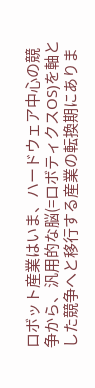ロボット産業はいま、ハードウェア中心の競争から、汎用的な脳(=ロボティクスOS)を軸とした競争へと移行する産業の転換期にありま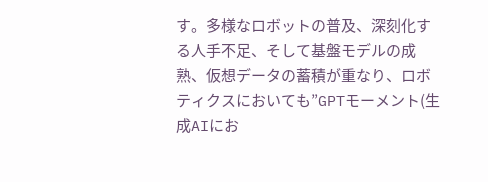す。多様なロボットの普及、深刻化する人手不足、そして基盤モデルの成熟、仮想データの蓄積が重なり、ロボティクスにおいても”GPTモーメント(生成AIにお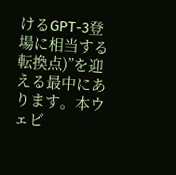けるGPT-3登場に相当する転換点)”を迎える最中にあります。本ウェビ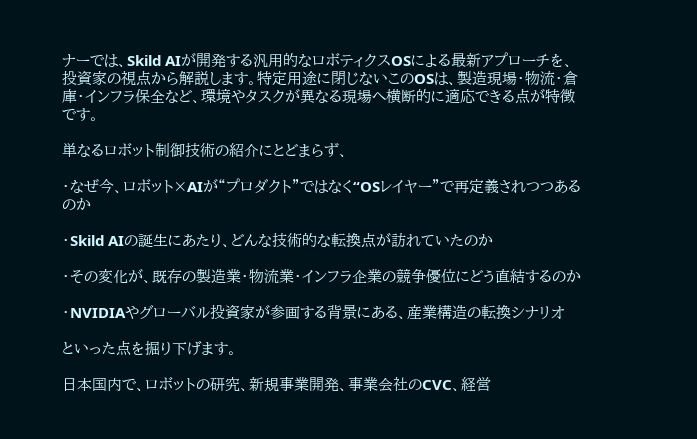ナーでは、Skild AIが開発する汎用的なロボティクスOSによる最新アプローチを、投資家の視点から解説します。特定用途に閉じないこのOSは、製造現場・物流・倉庫・インフラ保全など、環境やタスクが異なる現場へ横断的に適応できる点が特徴です。

単なるロボット制御技術の紹介にとどまらず、

・なぜ今、ロボット×AIが“プロダクト”ではなく“OSレイヤー”で再定義されつつあるのか

・Skild AIの誕生にあたり、どんな技術的な転換点が訪れていたのか

・その変化が、既存の製造業・物流業・インフラ企業の競争優位にどう直結するのか

・NVIDIAやグローバル投資家が参画する背景にある、産業構造の転換シナリオ

といった点を掘り下げます。

日本国内で、ロボットの研究、新規事業開発、事業会社のCVC、経営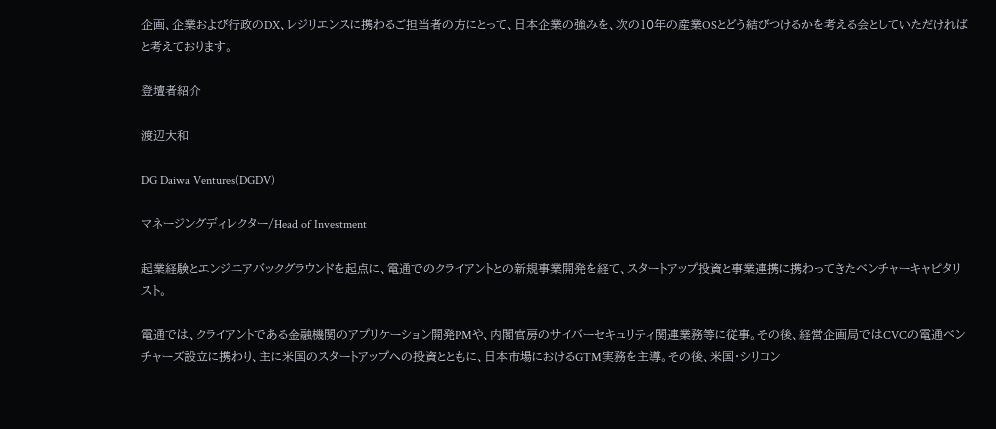企画、企業および行政のDX、レジリエンスに携わるご担当者の方にとって、日本企業の強みを、次の10年の産業OSとどう結びつけるかを考える会としていただければと考えております。

登壇者紹介

渡辺大和

DG Daiwa Ventures(DGDV)

マネージングディレクター/Head of Investment

起業経験とエンジニアバックグラウンドを起点に、電通でのクライアントとの新規事業開発を経て、スタートアップ投資と事業連携に携わってきたベンチャーキャピタリスト。

電通では、クライアントである金融機関のアプリケーション開発PMや、内閣官房のサイバーセキュリティ関連業務等に従事。その後、経営企画局ではCVCの電通ベンチャーズ設立に携わり、主に米国のスタートアップへの投資とともに、日本市場におけるGTM実務を主導。その後、米国・シリコン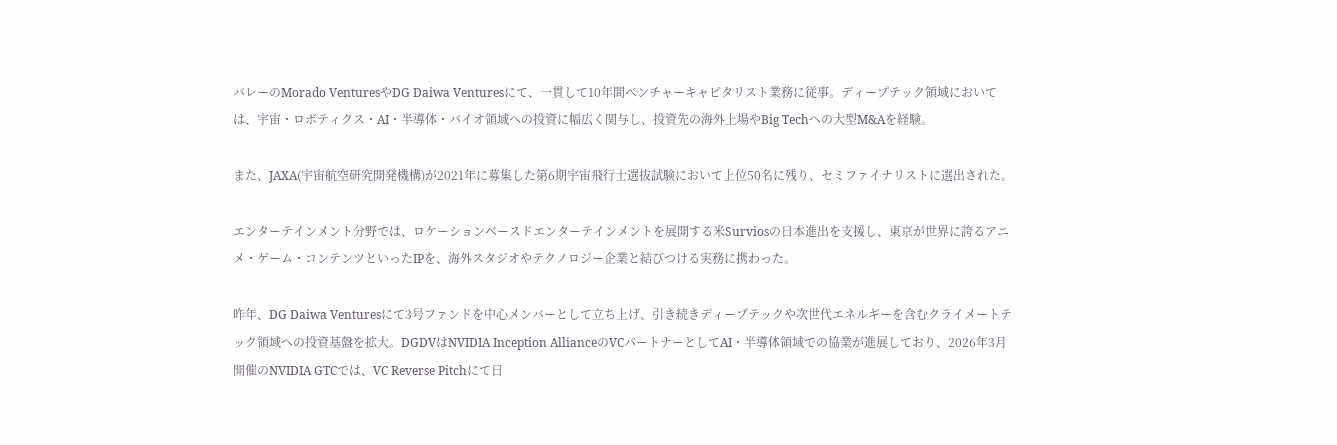バレーのMorado VenturesやDG Daiwa Venturesにて、一貫して10年間ベンチャーキャピタリスト業務に従事。ディープテック領域においては、宇宙・ロボティクス・AI・半導体・バイオ領域への投資に幅広く関与し、投資先の海外上場やBig Techへの大型M&Aを経験。

また、JAXA(宇宙航空研究開発機構)が2021年に募集した第6期宇宙飛行士選抜試験において上位50名に残り、セミファイナリストに選出された。

エンターテインメント分野では、ロケーションベースドエンターテインメントを展開する米Surviosの日本進出を支援し、東京が世界に誇るアニメ・ゲーム・コンテンツといったIPを、海外スタジオやテクノロジー企業と結びつける実務に携わった。

昨年、DG Daiwa Venturesにて3号ファンドを中心メンバーとして立ち上げ、引き続きディープテックや次世代エネルギーを含むクライメートテック領域への投資基盤を拡大。DGDVはNVIDIA Inception AllianceのVCパートナーとしてAI・半導体領域での協業が進展しており、2026年3月開催のNVIDIA GTCでは、VC Reverse Pitchにて日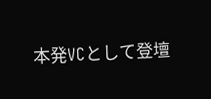本発VCとして登壇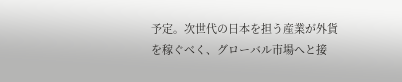予定。次世代の日本を担う産業が外貨を稼ぐべく、グローバル市場へと接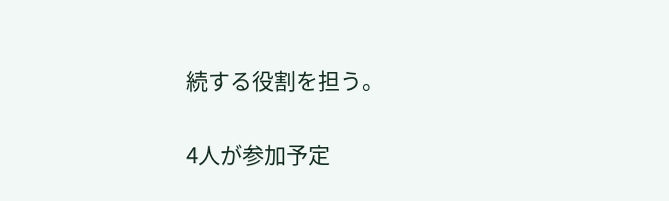続する役割を担う。

4人が参加予定